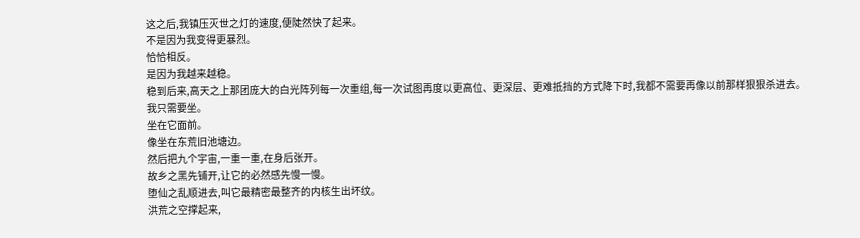这之后,我镇压灭世之灯的速度,便陡然快了起来。
不是因为我变得更暴烈。
恰恰相反。
是因为我越来越稳。
稳到后来,高天之上那团庞大的白光阵列每一次重组,每一次试图再度以更高位、更深层、更难抵挡的方式降下时,我都不需要再像以前那样狠狠杀进去。
我只需要坐。
坐在它面前。
像坐在东荒旧池塘边。
然后把九个宇宙,一重一重,在身后张开。
故乡之黑先铺开,让它的必然感先慢一慢。
堕仙之乱顺进去,叫它最精密最整齐的内核生出坏纹。
洪荒之空撑起来,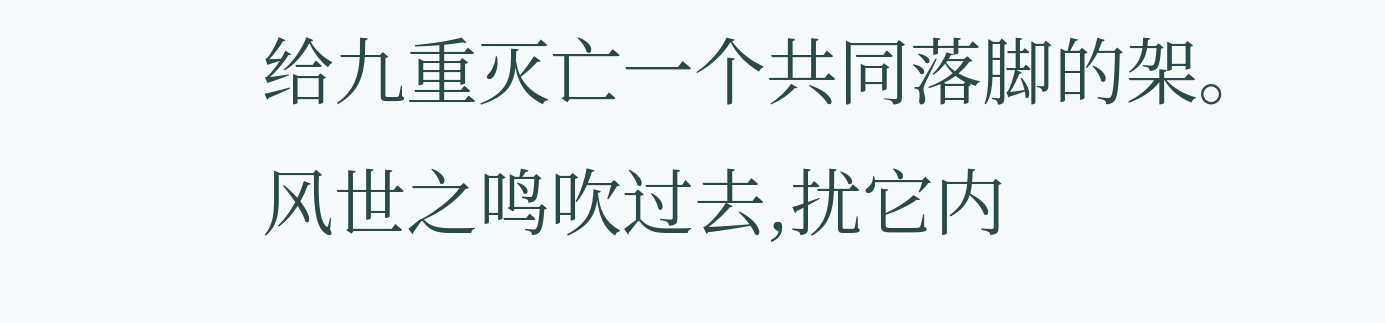给九重灭亡一个共同落脚的架。
风世之鸣吹过去,扰它内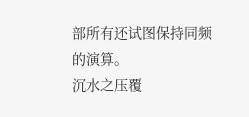部所有还试图保持同频的演算。
沉水之压覆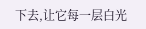下去,让它每一层白光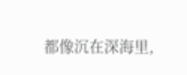都像沉在深海里,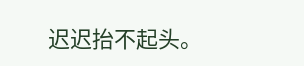迟迟抬不起头。